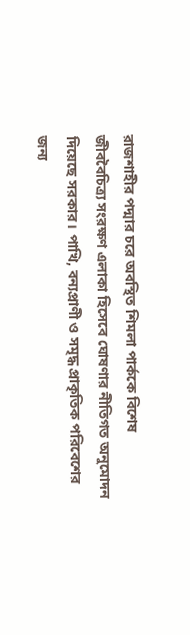রাজশাহীর পদ্মার চরে অবস্থিত শিমলা পার্ককে বিশেষ জীববৈচিত্র্য সংরক্ষণ এলাকা হিসেবে ঘোষণার নীতিগত অনুমোদন দিয়েছে সরকার। পাখি, বন্যপ্রাণী ও সমৃদ্ধ প্রাকৃতিক পরিবেশের জন্য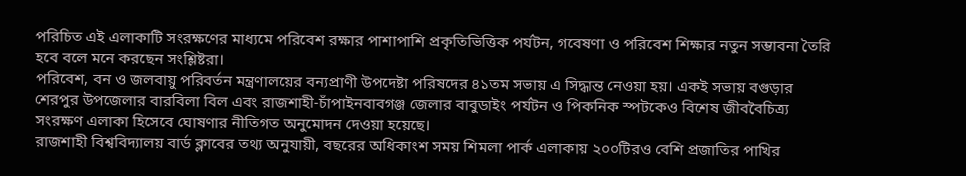পরিচিত এই এলাকাটি সংরক্ষণের মাধ্যমে পরিবেশ রক্ষার পাশাপাশি প্রকৃতিভিত্তিক পর্যটন, গবেষণা ও পরিবেশ শিক্ষার নতুন সম্ভাবনা তৈরি হবে বলে মনে করছেন সংশ্লিষ্টরা।
পরিবেশ, বন ও জলবায়ু পরিবর্তন মন্ত্রণালয়ের বন্যপ্রাণী উপদেষ্টা পরিষদের ৪১তম সভায় এ সিদ্ধান্ত নেওয়া হয়। একই সভায় বগুড়ার শেরপুর উপজেলার বারবিলা বিল এবং রাজশাহী-চাঁপাইনবাবগঞ্জ জেলার বাবুডাইং পর্যটন ও পিকনিক স্পটকেও বিশেষ জীববৈচিত্র্য সংরক্ষণ এলাকা হিসেবে ঘোষণার নীতিগত অনুমোদন দেওয়া হয়েছে।
রাজশাহী বিশ্ববিদ্যালয় বার্ড ক্লাবের তথ্য অনুযায়ী, বছরের অধিকাংশ সময় শিমলা পার্ক এলাকায় ২০০টিরও বেশি প্রজাতির পাখির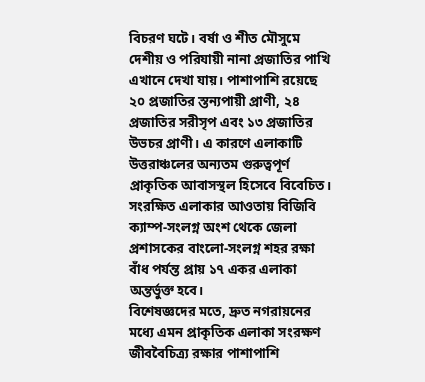বিচরণ ঘটে। বর্ষা ও শীত মৌসুমে দেশীয় ও পরিযায়ী নানা প্রজাতির পাখি এখানে দেখা যায়। পাশাপাশি রয়েছে ২০ প্রজাতির স্তন্যপায়ী প্রাণী, ২৪ প্রজাতির সরীসৃপ এবং ১৩ প্রজাতির উভচর প্রাণী। এ কারণে এলাকাটি উত্তরাঞ্চলের অন্যতম গুরুত্বপূর্ণ প্রাকৃতিক আবাসস্থল হিসেবে বিবেচিত।
সংরক্ষিত এলাকার আওতায় বিজিবি ক্যাম্প-সংলগ্ন অংশ থেকে জেলা প্রশাসকের বাংলো-সংলগ্ন শহর রক্ষা বাঁধ পর্যন্ত প্রায় ১৭ একর এলাকা অন্তর্ভুক্ত হবে।
বিশেষজ্ঞদের মতে, দ্রুত নগরায়নের মধ্যে এমন প্রাকৃতিক এলাকা সংরক্ষণ জীববৈচিত্র্য রক্ষার পাশাপাশি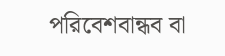পরিবেশবান্ধব বা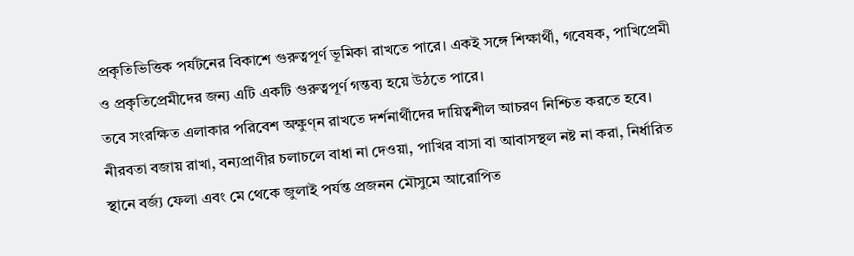প্রকৃতিভিত্তিক পর্যটনের বিকাশে গুরুত্বপূর্ণ ভূমিকা রাখতে পারে। একই সঙ্গে শিক্ষার্থী, গবেষক, পাখিপ্রেমী ও প্রকৃতিপ্রেমীদের জন্য এটি একটি গুরুত্বপূর্ণ গন্তব্য হয়ে উঠতে পারে।
তবে সংরক্ষিত এলাকার পরিবেশ অক্ষুণ্ন রাখতে দর্শনার্থীদের দায়িত্বশীল আচরণ নিশ্চিত করতে হবে। নীরবতা বজায় রাখা, বন্যপ্রাণীর চলাচলে বাধা না দেওয়া, পাখির বাসা বা আবাসস্থল নষ্ট না করা, নির্ধারিত স্থানে বর্জ্য ফেলা এবং মে থেকে জুলাই পর্যন্ত প্রজনন মৌসুমে আরোপিত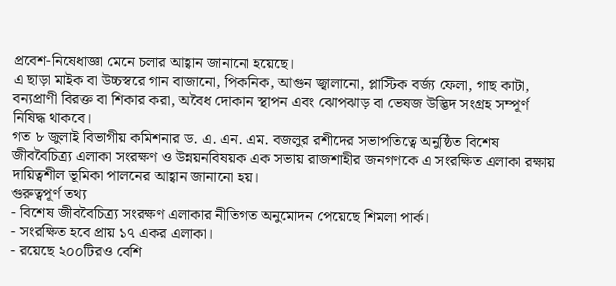প্রবেশ-নিষেধাজ্ঞা মেনে চলার আহ্বান জানানো হয়েছে।
এ ছাড়া মাইক বা উচ্চস্বরে গান বাজানো, পিকনিক, আগুন জ্বালানো, প্লাস্টিক বর্জ্য ফেলা, গাছ কাটা, বন্যপ্রাণী বিরক্ত বা শিকার করা, অবৈধ দোকান স্থাপন এবং ঝোপঝাড় বা ভেষজ উদ্ভিদ সংগ্রহ সম্পূর্ণ নিষিদ্ধ থাকবে।
গত ৮ জুলাই বিভাগীয় কমিশনার ড. এ. এন. এম. বজলুর রশীদের সভাপতিত্বে অনুষ্ঠিত বিশেষ জীববৈচিত্র্য এলাকা সংরক্ষণ ও উন্নয়নবিষয়ক এক সভায় রাজশাহীর জনগণকে এ সংরক্ষিত এলাকা রক্ষায় দায়িত্বশীল ভূমিকা পালনের আহ্বান জানানো হয়।
গুরুত্বপূর্ণ তথ্য
- বিশেষ জীববৈচিত্র্য সংরক্ষণ এলাকার নীতিগত অনুমোদন পেয়েছে শিমলা পার্ক।
- সংরক্ষিত হবে প্রায় ১৭ একর এলাকা।
- রয়েছে ২০০টিরও বেশি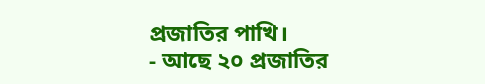প্রজাতির পাখি।
- আছে ২০ প্রজাতির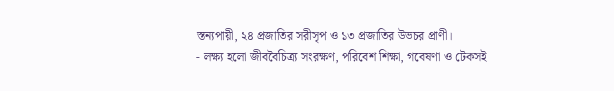স্তন্যপায়ী, ২৪ প্রজাতির সরীসৃপ ও ১৩ প্রজাতির উভচর প্রাণী।
- লক্ষ্য হলো জীববৈচিত্র্য সংরক্ষণ, পরিবেশ শিক্ষা, গবেষণা ও টেকসই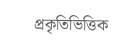প্রকৃতিভিত্তিক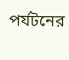পর্যটনের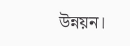উন্নয়ন।